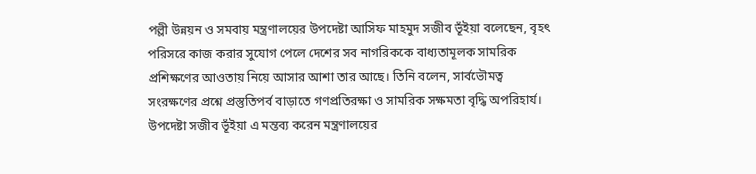পল্লী উন্নয়ন ও সমবায় মন্ত্রণালয়ের উপদেষ্টা আসিফ মাহমুদ সজীব ভূঁইয়া বলেছেন, বৃহৎ পরিসরে কাজ করার সুযোগ পেলে দেশের সব নাগরিককে বাধ্যতামূলক সামরিক প্রশিক্ষণের আওতায় নিয়ে আসার আশা তার আছে। তিনি বলেন, সার্বভৌমত্ব সংরক্ষণের প্রশ্নে প্রস্তুতিপর্ব বাড়াতে গণপ্রতিরক্ষা ও সামরিক সক্ষমতা বৃদ্ধি অপরিহার্য।
উপদেষ্টা সজীব ভূঁইয়া এ মন্তব্য করেন মন্ত্রণালয়ের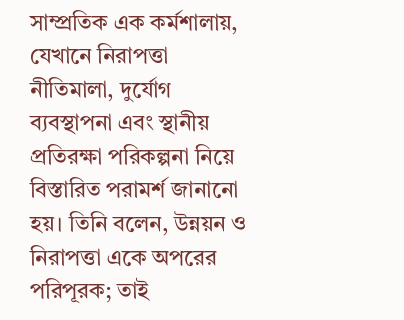সাম্প্রতিক এক কর্মশালায়, যেখানে নিরাপত্তা নীতিমালা, দুর্যোগ ব্যবস্থাপনা এবং স্থানীয় প্রতিরক্ষা পরিকল্পনা নিয়ে বিস্তারিত পরামর্শ জানানো হয়। তিনি বলেন, উন্নয়ন ও নিরাপত্তা একে অপরের পরিপূরক; তাই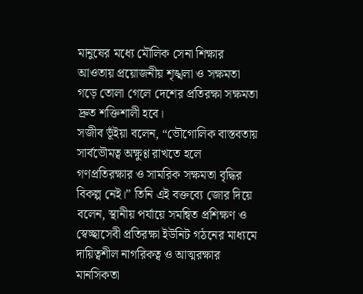মানুষের মধ্যে মৌলিক সেনা শিক্ষার আওতায় প্রয়োজনীয় শৃঙ্খলা ও সক্ষমতা গড়ে তোলা গেলে দেশের প্রতিরক্ষা সক্ষমতা দ্রুত শক্তিশালী হবে।
সজীব ভূঁইয়া বলেন, “ভৌগোলিক বাস্তবতায় সার্বভৌমত্ব অক্ষুণ্ণ রাখতে হলে গণপ্রতিরক্ষার ও সামরিক সক্ষমতা বৃদ্ধির বিকল্প নেই।” তিনি এই বক্তব্যে জোর দিয়ে বলেন, স্থানীয় পর্যায়ে সমন্বিত প্রশিক্ষণ ও স্বেচ্ছাসেবী প্রতিরক্ষা ইউনিট গঠনের মাধ্যমে দায়িত্বশীল নাগরিকত্ব ও আত্মরক্ষার মানসিকতা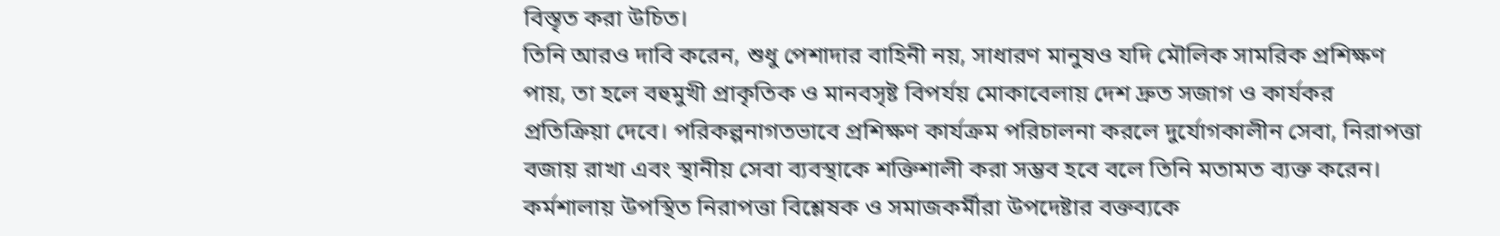বিস্তৃত করা উচিত।
তিনি আরও দাবি করেন, শুধু পেশাদার বাহিনী নয়, সাধারণ মানুষও যদি মৌলিক সামরিক প্রশিক্ষণ পায়, তা হলে বহুমুখী প্রাকৃতিক ও মানবসৃষ্ট বিপর্যয় মোকাবেলায় দেশ দ্রুত সজাগ ও কার্যকর প্রতিক্রিয়া দেবে। পরিকল্পনাগতভাবে প্রশিক্ষণ কার্যক্রম পরিচালনা করলে দুর্যোগকালীন সেবা, নিরাপত্তা বজায় রাখা এবং স্থানীয় সেবা ব্যবস্থাকে শক্তিশালী করা সম্ভব হবে বলে তিনি মতামত ব্যক্ত করেন।
কর্মশালায় উপস্থিত নিরাপত্তা বিশ্লেষক ও সমাজকর্মীরা উপদেষ্টার বক্তব্যকে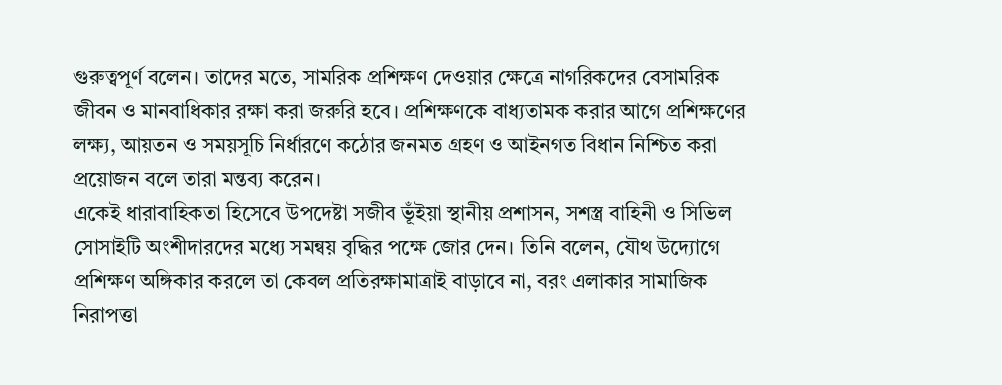গুরুত্বপূর্ণ বলেন। তাদের মতে, সামরিক প্রশিক্ষণ দেওয়ার ক্ষেত্রে নাগরিকদের বেসামরিক জীবন ও মানবাধিকার রক্ষা করা জরুরি হবে। প্রশিক্ষণকে বাধ্যতামক করার আগে প্রশিক্ষণের লক্ষ্য, আয়তন ও সময়সূচি নির্ধারণে কঠোর জনমত গ্রহণ ও আইনগত বিধান নিশ্চিত করা প্রয়োজন বলে তারা মন্তব্য করেন।
একেই ধারাবাহিকতা হিসেবে উপদেষ্টা সজীব ভূঁইয়া স্থানীয় প্রশাসন, সশস্ত্র বাহিনী ও সিভিল সোসাইটি অংশীদারদের মধ্যে সমন্বয় বৃদ্ধির পক্ষে জোর দেন। তিনি বলেন, যৌথ উদ্যোগে প্রশিক্ষণ অঙ্গিকার করলে তা কেবল প্রতিরক্ষামাত্রাই বাড়াবে না, বরং এলাকার সামাজিক নিরাপত্তা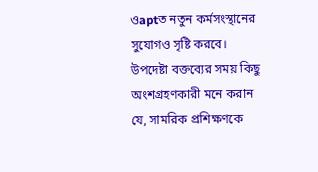ওaptত নতুন কর্মসংস্থানের সুযোগও সৃষ্টি করবে।
উপদেষ্টা বক্তব্যের সময় কিছু অংশগ্রহণকারী মনে করান যে, সামরিক প্রশিক্ষণকে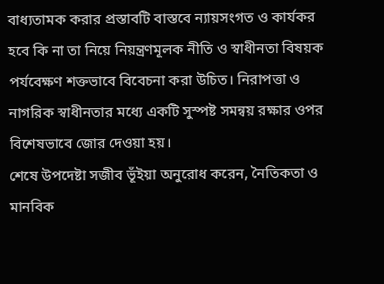বাধ্যতামক করার প্রস্তাবটি বাস্তবে ন্যায়সংগত ও কার্যকর হবে কি না তা নিয়ে নিয়ন্ত্রণমূলক নীতি ও স্বাধীনতা বিষয়ক পর্যবেক্ষণ শক্তভাবে বিবেচনা করা উচিত। নিরাপত্তা ও নাগরিক স্বাধীনতার মধ্যে একটি সুস্পষ্ট সমন্বয় রক্ষার ওপর বিশেষভাবে জোর দেওয়া হয়।
শেষে উপদেষ্টা সজীব ভূঁইয়া অনুরোধ করেন, নৈতিকতা ও মানবিক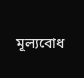মূল্যবোধ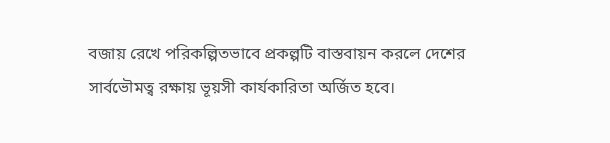বজায় রেখে পরিকল্পিতভাবে প্রকল্পটি বাস্তবায়ন করলে দেশের সার্বভৌমত্ব রক্ষায় ভূয়সী কার্যকারিতা অর্জিত হবে।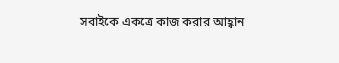সবাইকে একত্রে কাজ করার আহ্বান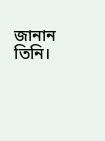জানান তিনি।